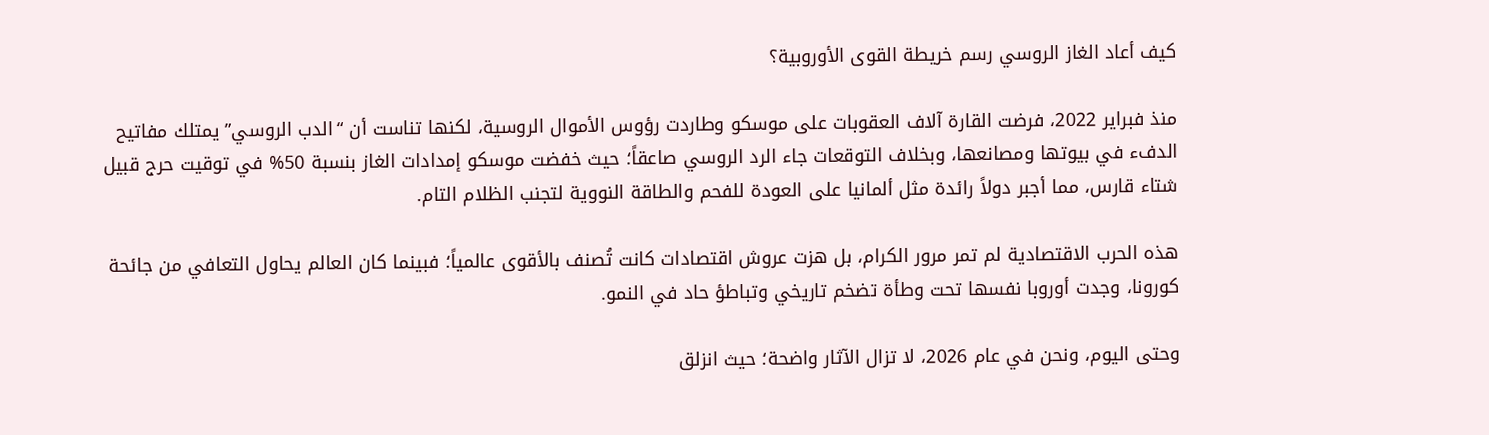كيف أعاد الغاز الروسي رسم خريطة القوى الأوروبية؟

منذ فبراير 2022، فرضت القارة آلاف العقوبات على موسكو وطاردت رؤوس الأموال الروسية، لكنها تناست أن “الدب الروسي” يمتلك مفاتيح الدفء في بيوتها ومصانعها، وبخلاف التوقعات جاء الرد الروسي صاعقاً؛ حيث خفضت موسكو إمدادات الغاز بنسبة 50% في توقيت حرج قبيل شتاء قارس، مما أجبر دولاً رائدة مثل ألمانيا على العودة للفحم والطاقة النووية لتجنب الظلام التام.

هذه الحرب الاقتصادية لم تمر مرور الكرام، بل هزت عروش اقتصادات كانت تُصنف بالأقوى عالمياً؛ فبينما كان العالم يحاول التعافي من جائحة كورونا، وجدت أوروبا نفسها تحت وطأة تضخم تاريخي وتباطؤ حاد في النمو.

وحتى اليوم، ونحن في عام 2026، لا تزال الآثار واضحة؛ حيث انزلق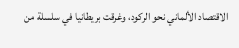الاقتصاد الألماني نحو الركود، وغرقت بريطانيا في سلسلة من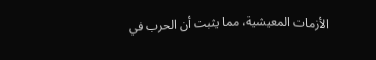الأزمات المعيشية، مما يثبت أن الحرب في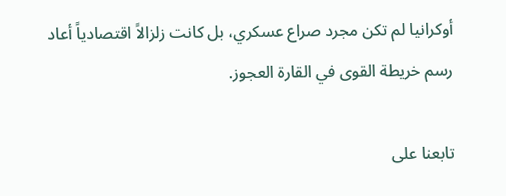أوكرانيا لم تكن مجرد صراع عسكري، بل كانت زلزالاً اقتصادياً أعاد رسم خريطة القوى في القارة العجوز.

تابعنا على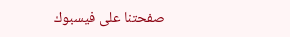صفحتنا على فيسبوك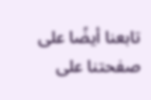تابعنا أيضًا على صفحتنا على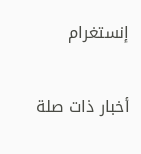إنستغرام

أخبار ذات صلة